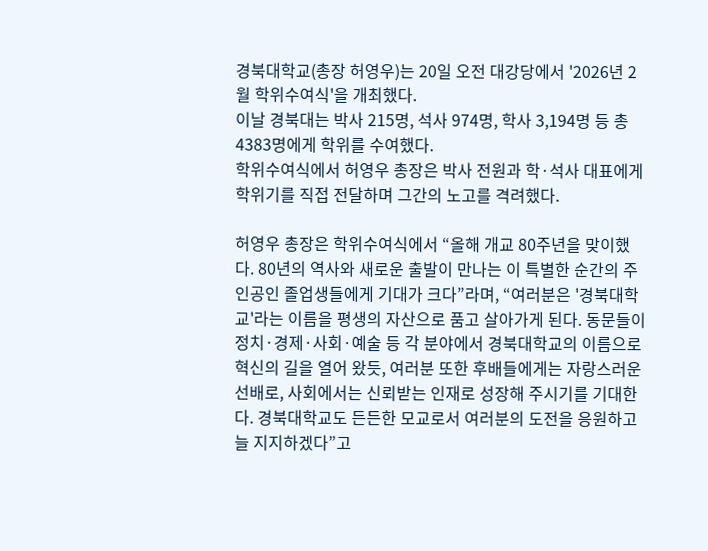경북대학교(총장 허영우)는 20일 오전 대강당에서 '2026년 2월 학위수여식'을 개최했다.
이날 경북대는 박사 215명, 석사 974명, 학사 3,194명 등 총 4383명에게 학위를 수여했다.
학위수여식에서 허영우 총장은 박사 전원과 학·석사 대표에게 학위기를 직접 전달하며 그간의 노고를 격려했다.

허영우 총장은 학위수여식에서 “올해 개교 80주년을 맞이했다. 80년의 역사와 새로운 출발이 만나는 이 특별한 순간의 주인공인 졸업생들에게 기대가 크다”라며, “여러분은 '경북대학교'라는 이름을 평생의 자산으로 품고 살아가게 된다. 동문들이 정치·경제·사회·예술 등 각 분야에서 경북대학교의 이름으로 혁신의 길을 열어 왔듯, 여러분 또한 후배들에게는 자랑스러운 선배로, 사회에서는 신뢰받는 인재로 성장해 주시기를 기대한다. 경북대학교도 든든한 모교로서 여러분의 도전을 응원하고 늘 지지하겠다”고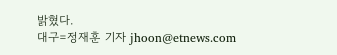밝혔다.
대구=정재훈 기자 jhoon@etnews.com